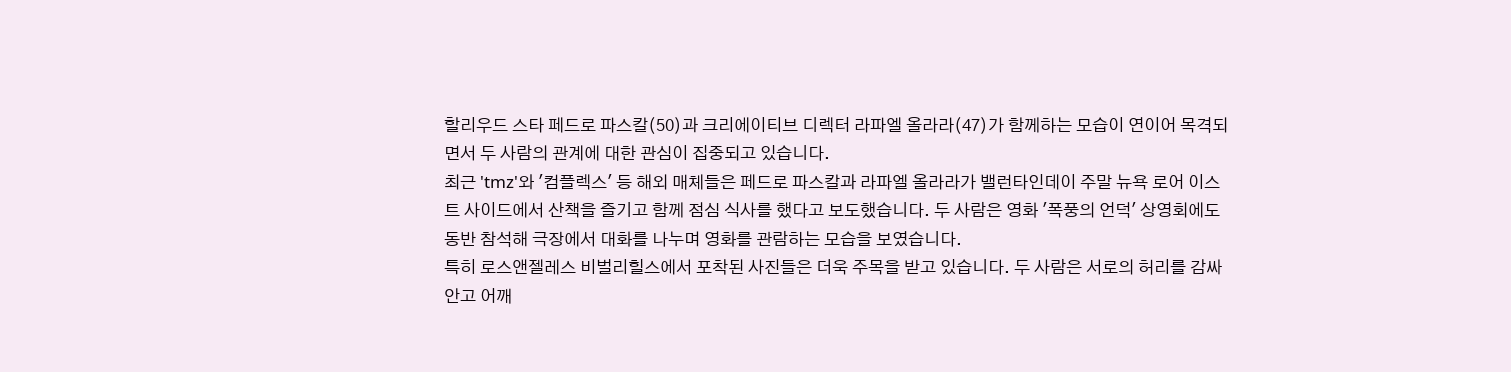할리우드 스타 페드로 파스칼(50)과 크리에이티브 디렉터 라파엘 올라라(47)가 함께하는 모습이 연이어 목격되면서 두 사람의 관계에 대한 관심이 집중되고 있습니다.
최근 'tmz'와 '컴플렉스' 등 해외 매체들은 페드로 파스칼과 라파엘 올라라가 밸런타인데이 주말 뉴욕 로어 이스트 사이드에서 산책을 즐기고 함께 점심 식사를 했다고 보도했습니다. 두 사람은 영화 '폭풍의 언덕' 상영회에도 동반 참석해 극장에서 대화를 나누며 영화를 관람하는 모습을 보였습니다.
특히 로스앤젤레스 비벌리힐스에서 포착된 사진들은 더욱 주목을 받고 있습니다. 두 사람은 서로의 허리를 감싸 안고 어깨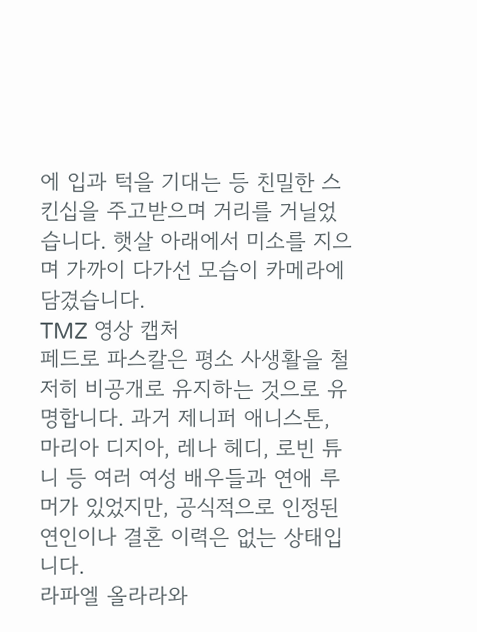에 입과 턱을 기대는 등 친밀한 스킨십을 주고받으며 거리를 거닐었습니다. 햇살 아래에서 미소를 지으며 가까이 다가선 모습이 카메라에 담겼습니다.
TMZ 영상 캡처
페드로 파스칼은 평소 사생활을 철저히 비공개로 유지하는 것으로 유명합니다. 과거 제니퍼 애니스톤, 마리아 디지아, 레나 헤디, 로빈 튜니 등 여러 여성 배우들과 연애 루머가 있었지만, 공식적으로 인정된 연인이나 결혼 이력은 없는 상태입니다.
라파엘 올라라와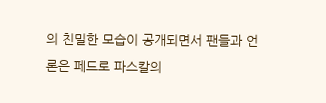의 친밀한 모습이 공개되면서 팬들과 언론은 페드로 파스칼의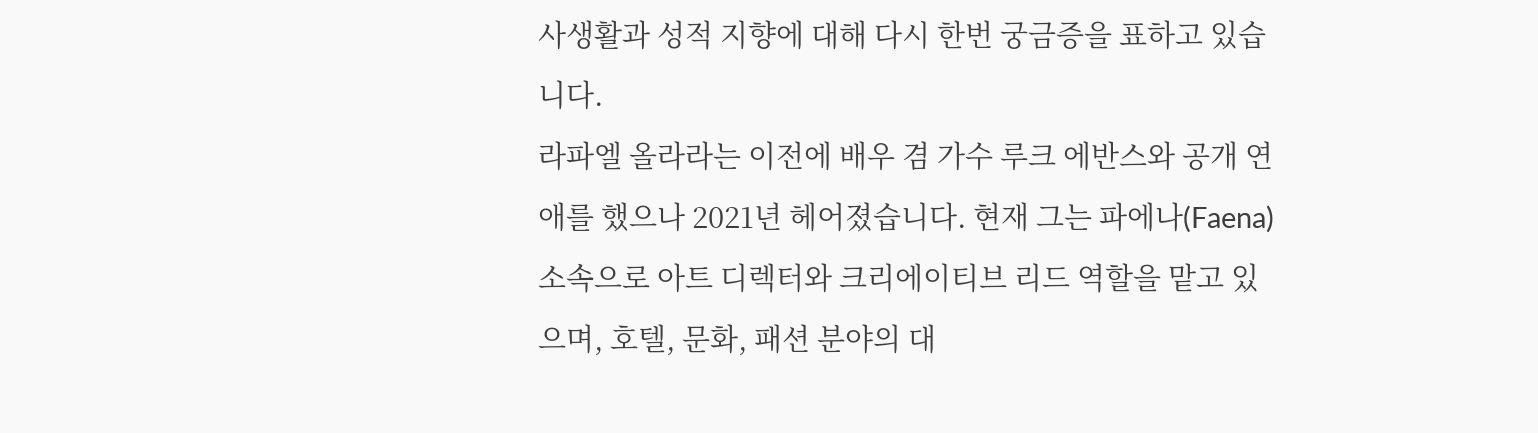사생활과 성적 지향에 대해 다시 한번 궁금증을 표하고 있습니다.
라파엘 올라라는 이전에 배우 겸 가수 루크 에반스와 공개 연애를 했으나 2021년 헤어졌습니다. 현재 그는 파에나(Faena) 소속으로 아트 디렉터와 크리에이티브 리드 역할을 맡고 있으며, 호텔, 문화, 패션 분야의 대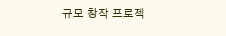규모 창작 프로젝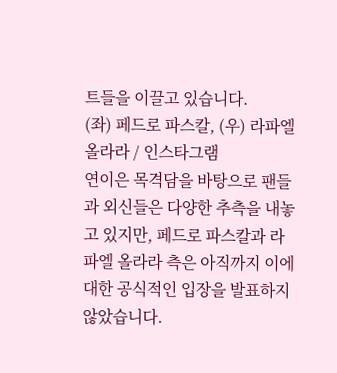트들을 이끌고 있습니다.
(좌) 페드로 파스칼, (우) 라파엘 올라라 / 인스타그램
연이은 목격담을 바탕으로 팬들과 외신들은 다양한 추측을 내놓고 있지만, 페드로 파스칼과 라파엘 올라라 측은 아직까지 이에 대한 공식적인 입장을 발표하지 않았습니다.